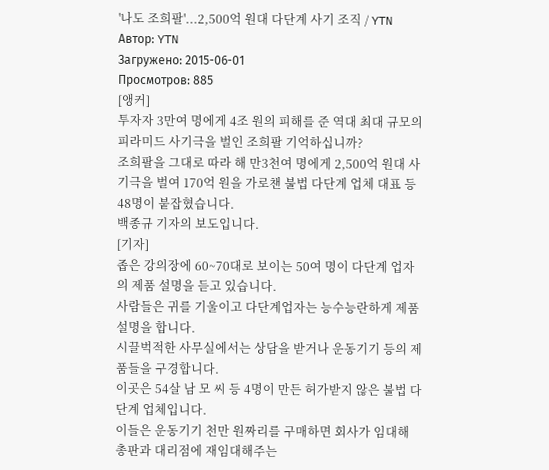'나도 조희팔'...2,500억 원대 다단계 사기 조직 / YTN
Автор: YTN
Загружено: 2015-06-01
Просмотров: 885
[앵커]
투자자 3만여 명에게 4조 원의 피해를 준 역대 최대 규모의 피라미드 사기극을 벌인 조희팔 기억하십니까?
조희팔을 그대로 따라 해 만3천여 명에게 2,500억 원대 사기극을 벌여 170억 원을 가로챈 불법 다단계 업체 대표 등 48명이 붙잡혔습니다.
백종규 기자의 보도입니다.
[기자]
좁은 강의장에 60~70대로 보이는 50여 명이 다단계 업자의 제품 설명을 듣고 있습니다.
사람들은 귀를 기울이고 다단계업자는 능수능란하게 제품 설명을 합니다.
시끌벅적한 사무실에서는 상담을 받거나 운동기기 등의 제품들을 구경합니다.
이곳은 54살 남 모 씨 등 4명이 만든 허가받지 않은 불법 다단계 업체입니다.
이들은 운동기기 천만 원짜리를 구매하면 회사가 임대해 총판과 대리점에 재임대해주는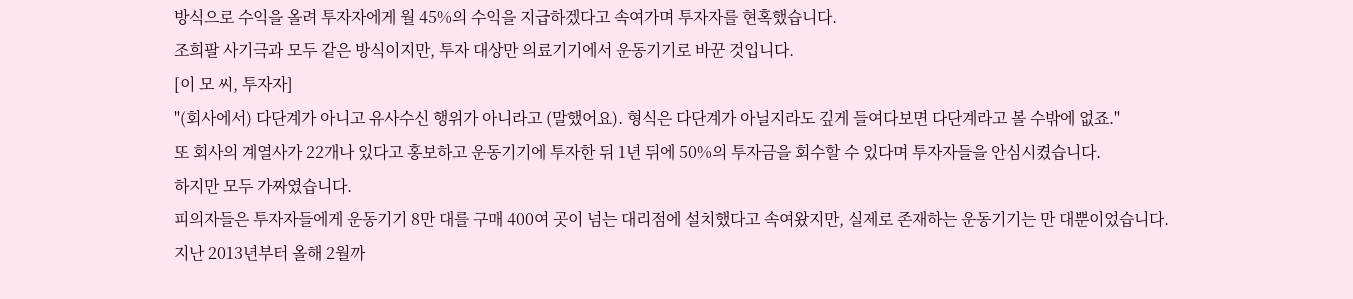방식으로 수익을 올려 투자자에게 월 45%의 수익을 지급하겠다고 속여가며 투자자를 현혹했습니다.
조희팔 사기극과 모두 같은 방식이지만, 투자 대상만 의료기기에서 운동기기로 바꾼 것입니다.
[이 모 씨, 투자자]
"(회사에서) 다단계가 아니고 유사수신 행위가 아니라고 (말했어요). 형식은 다단계가 아닐지라도 깊게 들여다보면 다단계라고 볼 수밖에 없죠."
또 회사의 계열사가 22개나 있다고 홍보하고 운동기기에 투자한 뒤 1년 뒤에 50%의 투자금을 회수할 수 있다며 투자자들을 안심시켰습니다.
하지만 모두 가짜였습니다.
피의자들은 투자자들에게 운동기기 8만 대를 구매 400여 곳이 넘는 대리점에 설치했다고 속여왔지만, 실제로 존재하는 운동기기는 만 대뿐이었습니다.
지난 2013년부터 올해 2월까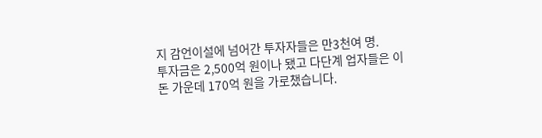지 감언이설에 넘어간 투자자들은 만3천여 명.
투자금은 2,500억 원이나 됐고 다단계 업자들은 이 돈 가운데 170억 원을 가로챘습니다.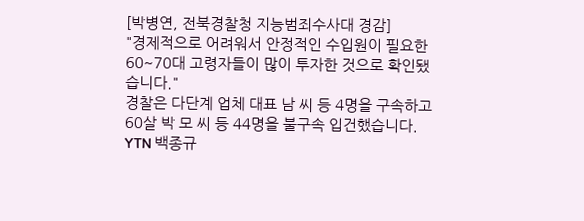[박병연, 전북경찰청 지능범죄수사대 경감]
"경제적으로 어려워서 안정적인 수입원이 필요한 60~70대 고령자들이 많이 투자한 것으로 확인됐습니다."
경찰은 다단계 업체 대표 남 씨 등 4명을 구속하고 60살 박 모 씨 등 44명을 불구속 입건했습니다.
YTN 백종규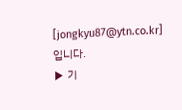[jongkyu87@ytn.co.kr]입니다.
▶ 기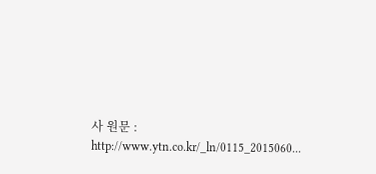사 원문 : http://www.ytn.co.kr/_ln/0115_2015060...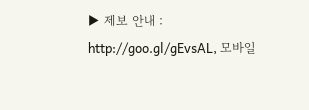▶ 제보 안내 : http://goo.gl/gEvsAL, 모바일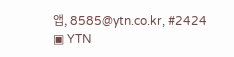앱, 8585@ytn.co.kr, #2424
▣ YTN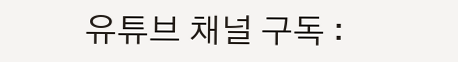유튜브 채널 구독 :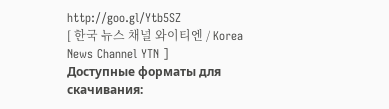http://goo.gl/Ytb5SZ
[ 한국 뉴스 채널 와이티엔 / Korea News Channel YTN ]
Доступные форматы для скачивания: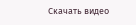Скачать видео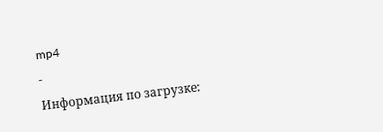mp4
-
Информация по загрузке: